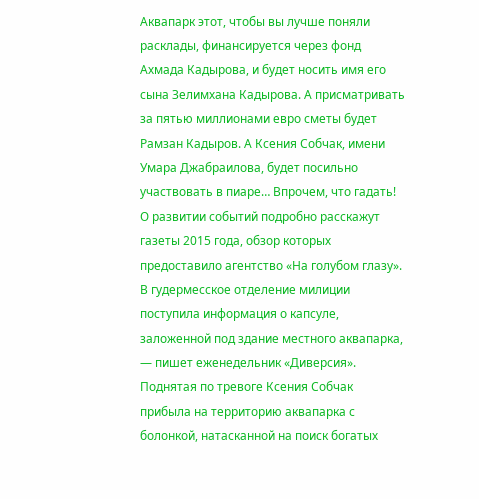Аквапарк этот, чтобы вы лучше поняли расклады, финансируется через фонд Ахмада Кадырова, и будет носить имя его сына Зелимхана Кадырова. А присматривать за пятью миллионами евро сметы будет Рамзан Кадыров. А Ксения Собчак, имени Умара Джабраилова, будет посильно участвовать в пиаре… Впрочем, что гадать! О развитии событий подробно расскажут газеты 2015 года, обзор которых предоставило агентство «На голубом глазу».
В гудермесское отделение милиции поступила информация о капсуле, заложенной под здание местного аквапарка, — пишет еженедельник «Диверсия». Поднятая по тревоге Ксения Собчак прибыла на территорию аквапарка с болонкой, натасканной на поиск богатых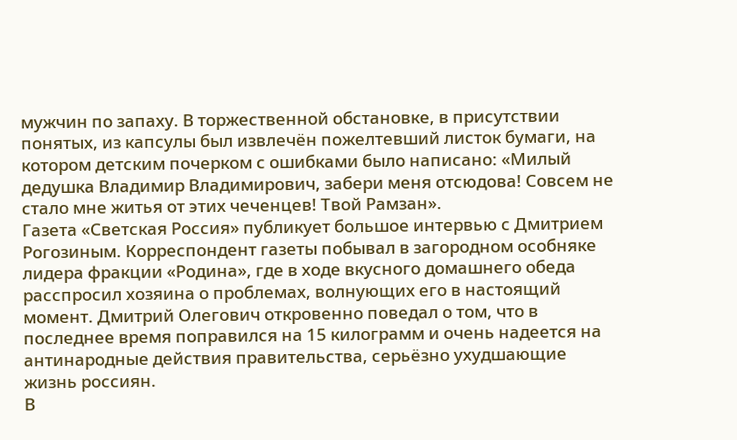мужчин по запаху. В торжественной обстановке, в присутствии понятых, из капсулы был извлечён пожелтевший листок бумаги, на котором детским почерком с ошибками было написано: «Милый дедушка Владимир Владимирович, забери меня отсюдова! Совсем не стало мне житья от этих чеченцев! Твой Рамзан».
Газета «Светская Россия» публикует большое интервью с Дмитрием Рогозиным. Корреспондент газеты побывал в загородном особняке лидера фракции «Родина», где в ходе вкусного домашнего обеда расспросил хозяина о проблемах, волнующих его в настоящий момент. Дмитрий Олегович откровенно поведал о том, что в последнее время поправился на 15 килограмм и очень надеется на антинародные действия правительства, серьёзно ухудшающие жизнь россиян.
В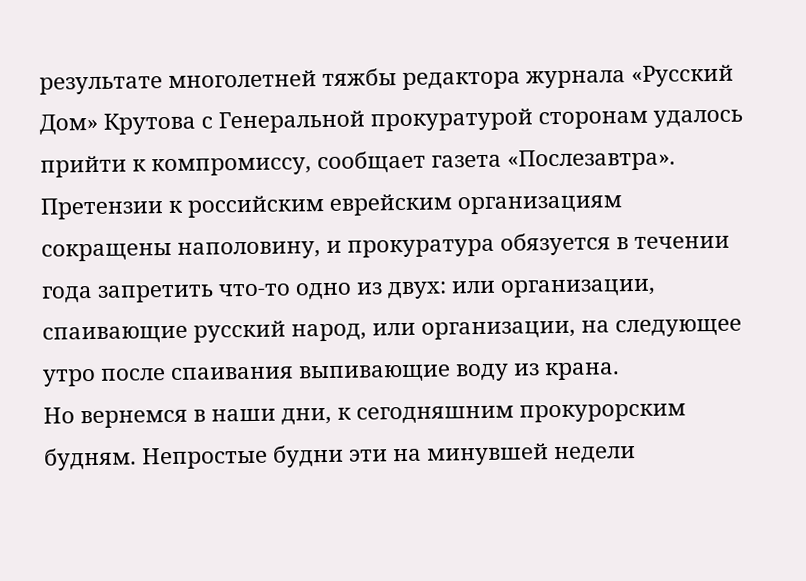результате многолетней тяжбы редактора журнала «Русский Дом» Крутова с Генеральной прокуратурой сторонам удалось прийти к компромиссу, сообщает газета «Послезавтра». Претензии к российским еврейским организациям сокращены наполовину, и прокуратура обязуется в течении года запретить что-то одно из двух: или организации, спаивающие русский народ, или организации, на следующее утро после спаивания выпивающие воду из крана.
Но вернемся в наши дни, к сегодняшним прокурорским будням. Непростые будни эти на минувшей недели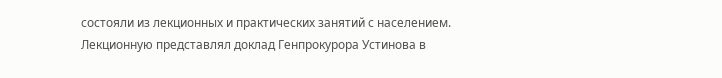состояли из лекционных и практических занятий с населением. Лекционную представлял доклад Генпрокурора Устинова в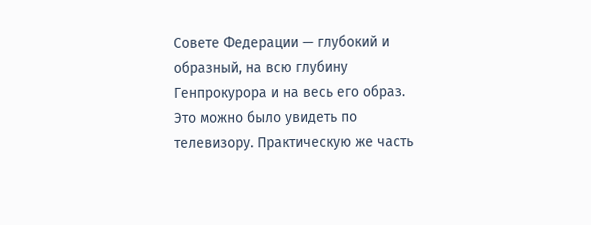Совете Федерации — глубокий и образный, на всю глубину Генпрокурора и на весь его образ. Это можно было увидеть по телевизору. Практическую же часть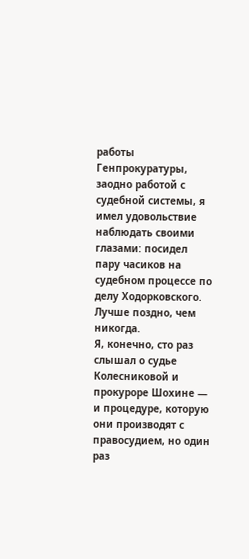работы Генпрокуратуры, заодно работой с судебной системы, я имел удовольствие наблюдать своими глазами: посидел пару часиков на судебном процессе по делу Ходорковского. Лучше поздно, чем никогда.
Я, конечно, сто раз слышал о судье Колесниковой и прокуроре Шохине — и процедуре, которую они производят с правосудием, но один раз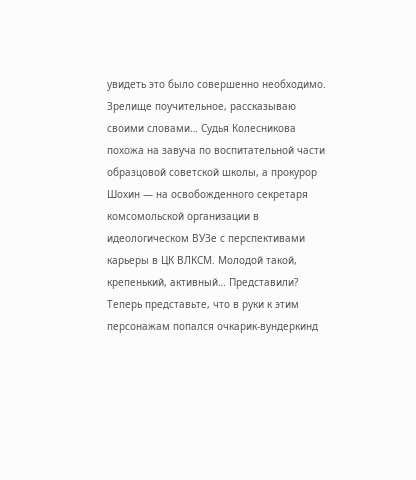увидеть это было совершенно необходимо. Зрелище поучительное, рассказываю своими словами… Судья Колесникова похожа на завуча по воспитательной части образцовой советской школы, а прокурор Шохин — на освобожденного секретаря комсомольской организации в идеологическом ВУЗе с перспективами карьеры в ЦК ВЛКСМ. Молодой такой, крепенький, активный… Представили? Теперь представьте, что в руки к этим персонажам попался очкарик-вундеркинд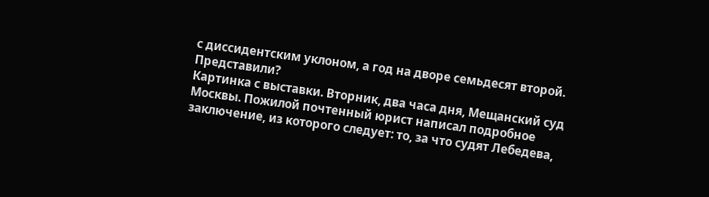с диссидентским уклоном, а год на дворе семьдесят второй. Представили?
Картинка с выставки. Вторник, два часа дня, Мещанский суд Москвы. Пожилой почтенный юрист написал подробное заключение, из которого следует: то, за что судят Лебедева,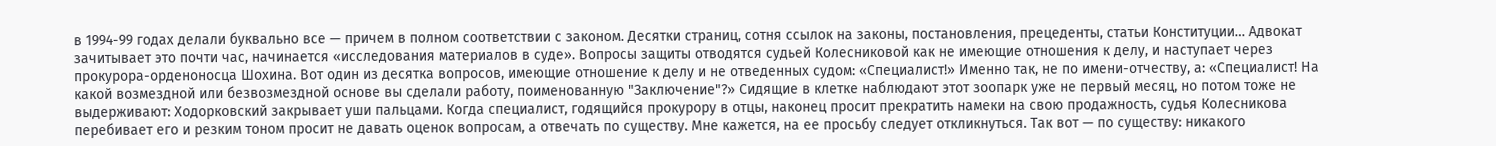в 1994-99 годах делали буквально все — причем в полном соответствии с законом. Десятки страниц, сотня ссылок на законы, постановления, прецеденты, статьи Конституции… Адвокат зачитывает это почти час, начинается «исследования материалов в суде». Вопросы защиты отводятся судьей Колесниковой как не имеющие отношения к делу, и наступает через прокурора-орденоносца Шохина. Вот один из десятка вопросов, имеющие отношение к делу и не отведенных судом: «Специалист!» Именно так, не по имени-отчеству, а: «Специалист! На какой возмездной или безвозмездной основе вы сделали работу, поименованную "Заключение"?» Сидящие в клетке наблюдают этот зоопарк уже не первый месяц, но потом тоже не выдерживают: Ходорковский закрывает уши пальцами. Когда специалист, годящийся прокурору в отцы, наконец просит прекратить намеки на свою продажность, судья Колесникова перебивает его и резким тоном просит не давать оценок вопросам, а отвечать по существу. Мне кажется, на ее просьбу следует откликнуться. Так вот — по существу: никакого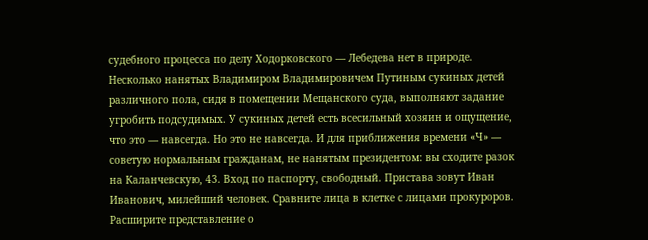судебного процесса по делу Ходорковского — Лебедева нет в природе. Несколько нанятых Владимиром Владимировичем Путиным сукиных детей различного пола, сидя в помещении Мещанского суда, выполняют задание угробить подсудимых. У сукиных детей есть всесильный хозяин и ощущение, что это — навсегда. Но это не навсегда. И для приближения времени «Ч» — советую нормальным гражданам, не нанятым президентом: вы сходите разок на Каланчевскую, 43. Вход по паспорту, свободный. Пристава зовут Иван Иванович, милейший человек. Сравните лица в клетке с лицами прокуроров. Расширите представление о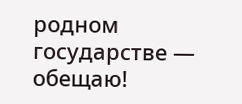родном государстве — обещаю!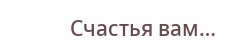Счастья вам…